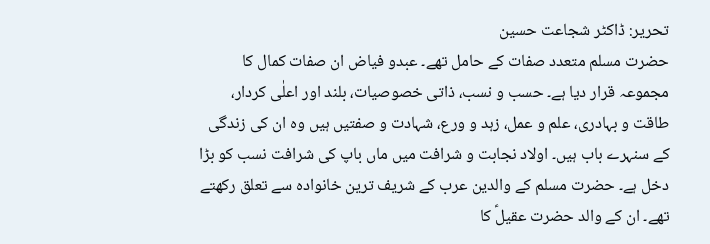تحریر: ڈاکٹر شجاعت حسین
حضرت مسلم متعدد صفات کے حامل تھے۔ عبدو فیاض ان صفات کمال کا مجموعہ قرار دیا ہے۔ حسب و نسب، ذاتی خصوصیات، بلند اور اعلٰی کردار، طاقت و بہادری، علم و عمل، زہد و ورع، شہادت و صفتیں ہیں وہ ان کی زندگی کے سنہرے باب ہیں۔ اولاد نجابت و شرافت میں ماں باپ کی شرافت نسب کو بڑا دخل ہے۔ حضرت مسلم کے والدین عرب کے شریف ترین خانوادہ سے تعلق رکھتے تھے۔ ان کے والد حضرت عقیلؑ کا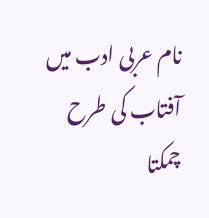نام عربی ادب میں آفتاب کی طرح چمکتا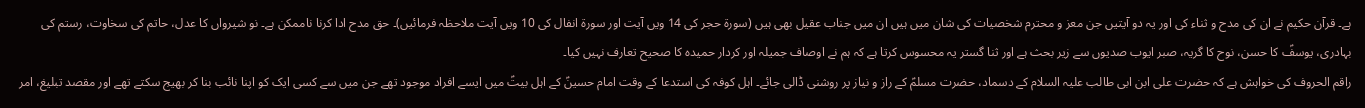ہے۔ قرآن حکیم نے ان کی مدح و ثناء کی اور یہ دو آیتیں جن معز و محترم شخصیات کی شان میں ہیں ان میں جناب عقیل بھی ہیں (سورۃ حجر کی 14 ویں آیت اور سورۃ انفال کی 10 ویں آیت ملاحظہ فرمائیں)۔ حق مدح ادا کرنا ناممکن ہے۔ نو شیرواں کا عدل، حاتم کی سخاوت، رستم کی بہادری، یوسفؑ کا حسن، نوح کا گریہ، صبر ایوب صدیوں سے زیر بحث ہے اور ثنا گستر یہ محسوس کرتا ہے کہ ہم نے اوصاف جمیلہ اور کردار حمیدہ کا صحیح تعارف نہیں کیا۔
راقم الحروف کی خواہش ہے کہ حضرت علی ابن ابی طالب علیہ السلام کے دسماد، حضرت مسلمؑ کے راز و نیاز پر روشنی ڈالی جائے۔ اہل کوفہ کی استدعا کے وقت امام حسینؑ کے اہل بیتؑ میں ایسے افراد موجود تھے جن میں سے کسی ایک کو اپنا نائب بنا کر بھیج سکتے تھے اور مقصد تبلیغ، امر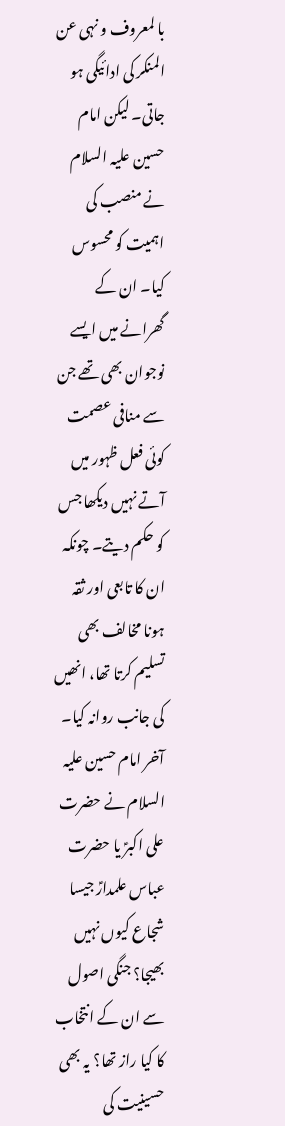با لمعروف و نہی عن المنکر کی ادائیگی ہو جاتی۔ لیکن امام حسین علیہ السلام نے منصب کی اہمیت کو محسوس کیا۔ ان کے گھرانے میں ایسے نوجوان بھی تھے جن سے منافی عصمت کوئی فعل ظہور میں آتے نہیں دیکھا جس کو حکم دیتے۔ چونکہ ان کا تابعی اور ثقہ ہونا مخالف بھی تسلیم کرتا تھا، انھیں کی جانب روانہ کیا۔
آخر امام حسین علیہ السلام نے حضرت علی اکبرؑ یا حضرت عباس علمدارؑ جیسا شجاع کیوں نہیں بھیجا؟ جنگی اصول سے ان کے انتخاب کا کیا راز تھا؟ یہ بھی حسینیت کی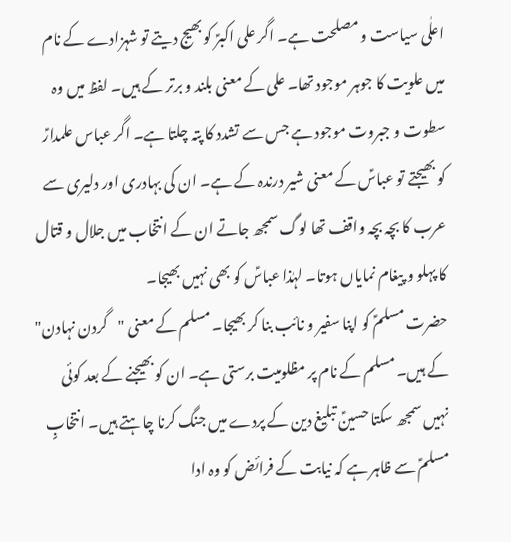اعلٰی سیاست و مصلحت ہے۔ اگر علی اکبرؑ کو بھیج دیتے تو شہزادے کے نام میں علویت کا جوہر موجود تھا۔ علی کے معنی بلند و برتر کے ہیں۔ لفظ میں وہ سطوت و جبروت موجود ہے جس سے تشدد کا پتہ چلتا ہے۔ اگر عباس علمدارؑ کو بھیجتے تو عباسؑ کے معنی شیر درندہ کے ہے۔ ان کی بہادری اور دلیری سے عرب کا بچہ بچہ واقف تھا لوگ سمجھ جاتے ان کے انتخاب میں جلال و قتال کا پہلو و پیغام نمایاں ہوتا۔ لہٰذا عباسؑ کو بھی نہیں بھیجا۔
حضرت مسلمؑ کو اپنا سفیر و نائب بنا کر بھیجا۔ مسلم کے معنی "گردن نہادن" کے ہیں۔ مسلم کے نام پر مظلومیت برستی ہے۔ ان کو بھیجنے کے بعد کوئی نہیں سمجھ سکتا حسینؑ تبلیغ دین کے پردے میں جنگ کرنا چاہتے ہیں۔ انتخابٍ مسلمؑ سے ظاہر ہے کہ نیابت کے فرائض کو وہ ادا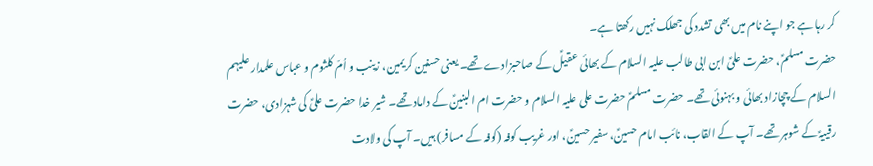کر رہا ہے جو اپنے نام میں بھی تشدد کی جھلک نہیں رکھتا ہے۔
حضرت مسلمؑ، حضرت علیؑ ابن ابی طالب علیہ السلام کے بھائی عقیلؑ کے صاحبزادے تھے۔ یعنی حسنین کریمین، زینب و اُمّ کلثوم و عباس علمدار علیہم السلام کے چچازاد بھائی و بہنوئی تھے۔ حضرت مسلمؑ حضرت علی علیہ السلام و حضرت ام البنینؑ کے داماد تھے۔ شیر خدا حضرت علیؑ کی شہزادی، حضرت رقییہؑ کے شوہر تھے۔ آپ کے القاب، نائب امام حسینؑ، سفیر حسینؑ، اور غریب کوفہ (کوفہ کے مسافر) ہیں۔ آپ کی ولادت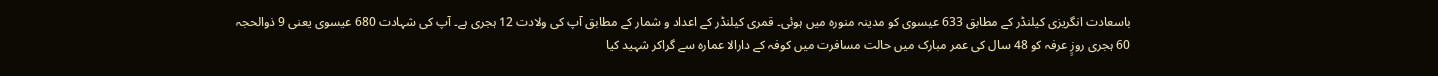باسعادت انگریزی کیلنڈر کے مطابق 633 عیسوی کو مدینہ منورہ میں ہوئی۔ قمری کیلنڈر کے اعداد و شمار کے مطابق آپ کی ولادت 12 ہجری ہے۔ آپ کی شہادت 680 عیسوی یعنی 9 ذوالحجہ 60 ہجری روزٍ عرفہ کو 48 سال کی عمر مبارک میں حالت مسافرت میں کوفہ کے دارالا عمارہ سے گراکر شہید کیا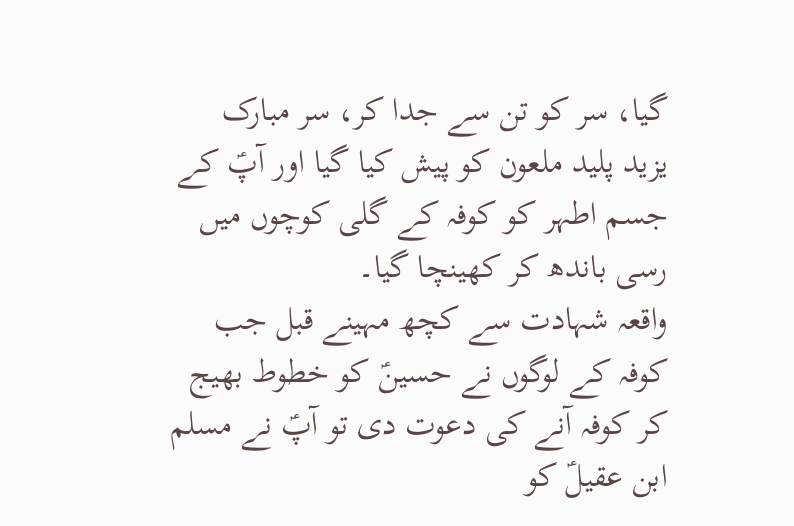گیا، سر کو تن سے جدا کر، سر مبارک یزید پلید ملعون کو پیش کیا گیا اور آپؑ کے جسم اطہر کو کوفہ کے گلی کوچوں میں رسی باندھ کر کھینچا گیا۔
واقعہ شہادت سے کچھ مہینے قبل جب کوفہ کے لوگوں نے حسینؑ کو خطوط بھیج کر کوفہ آنے کی دعوت دی تو آپؑ نے مسلم ابن عقیلؑ کو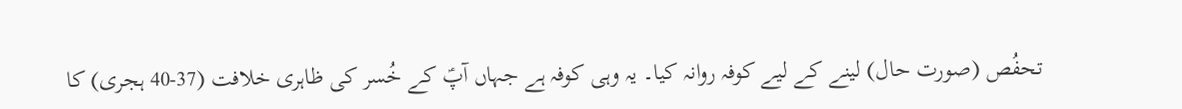تحفُص (صورت حال) لینے کے لیے کوفہ روانہ کیا۔ یہ وہی کوفہ ہے جہاں آپؑ کے خُسر کی ظاہری خلافت (37-40 ہجری) کا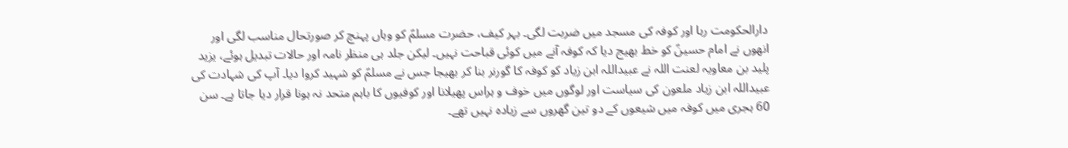دارالحکومت رہا اور کوفہ کی مسجد میں ضربت لگی۔ بہر کیف، حضرت مسلمؑ کو وہاں پہنچ کر صورتحال مناسب لگی اور انھوں نے امام حسینؑ کو خط بھیج دیا کہ کوفہ آنے میں کوئی قباحت نہیں۔ لیکن جلد ہی منظر نامہ اور حالات تبدیل ہوئے، یزید پلید بن معاویہ لعنت اللہ نے عبیداللہ ابن زیاد کو کوفہ کا گورنر بنا کر بھیجا جس نے مسلمؑ کو شہید کروا دیا۔ آپ کی شہادت کی عبیداللہ ابن زیاد ملعون کی سیاست اور لوگوں میں خوف و ہراس پھیلانا اور کوفیوں کا باہم متحد نہ ہونا قرار دیا جاتا ہے۔ سن 60 ہجری میں کوفہ میں شیعوں کے دو تین گھروں سے زیادہ نہیں تھے۔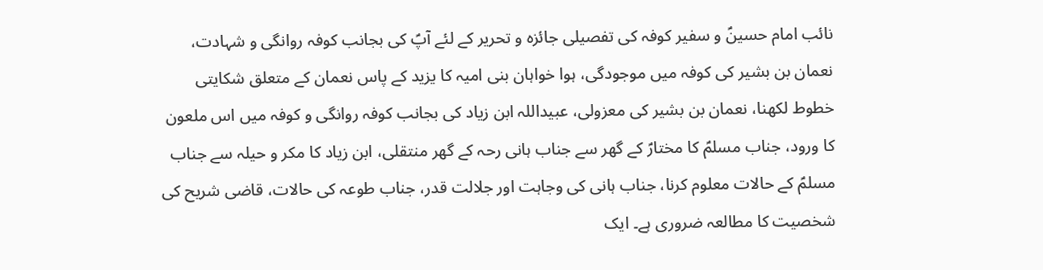نائب امام حسینؑ و سفیر کوفہ کی تفصیلی جائزہ و تحریر کے لئے آپؑ کی بجانب کوفہ روانگی و شہادت، نعمان بن بشیر کی کوفہ میں موجودگی، ہوا خواہان بنی امیہ کا یزید کے پاس نعمان کے متعلق شکایتی خطوط لکھنا، نعمان بن بشیر کی معزولی، عبیداللہ ابن زیاد کی بجانب کوفہ روانگی و کوفہ میں اس ملعون کا ورود، جناب مسلمؑ کا مختارؑ کے گھر سے جناب ہانی رحہ کے گھر منتقلی، ابن زیاد کا مکر و حیلہ سے جناب مسلمؑ کے حالات معلوم کرنا، جناب ہانی کی وجاہت اور جلالت قدر، جناب طوعہ کی حالات، قاضی شریح کی شخصیت کا مطالعہ ضروری ہے۔ ایک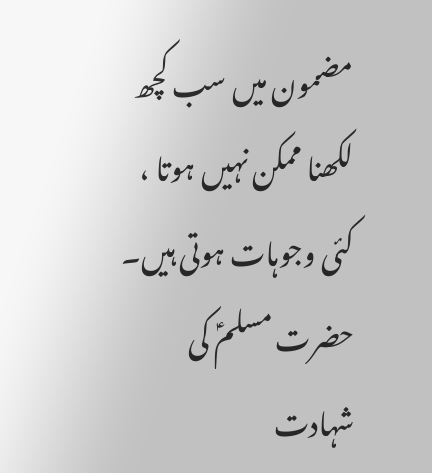مضمون میں سب کچھ لکھنا ممکن نہیں ہوتا ، کئی وجوہات ہوتی ہیں۔
حضرت مسلمؑ کی شہادت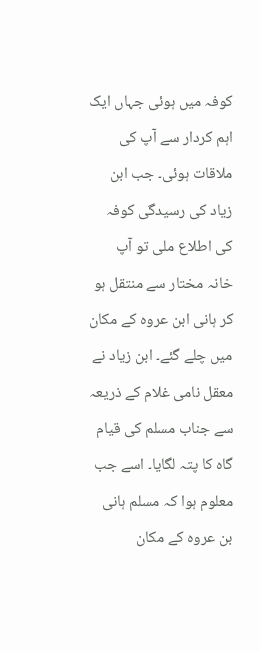کوفہ میں ہوئی جہاں ایک اہم کردار سے آپ کی ملاقات ہوئی۔ جب ابن زیاد کی رسیدگی کوفہ کی اطلاع ملی تو آپ خانہ مختار سے منتقل ہو کر ہانی ابن عروہ کے مکان میں چلے گئے۔ ابن زیاد نے معقل نامی غلام کے ذریعہ سے جناب مسلم کی قیام گاہ کا پتہ لگایا۔ اسے جب معلوم ہوا کہ مسلم ہانی بن عروہ کے مکان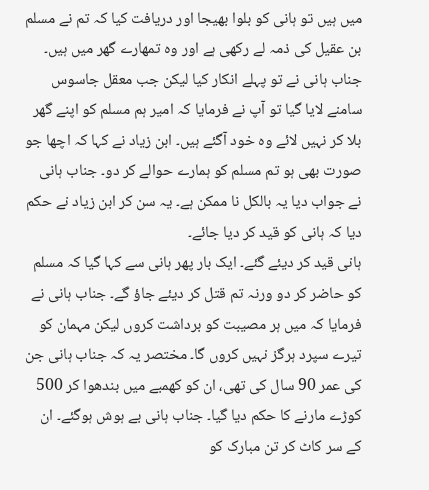میں ہیں تو ہانی کو بلوا بھیجا اور دریافت کیا کہ تم نے مسلم بن عقیل کی ذمہ لے رکھی ہے اور وہ تمھارے گھر میں ہیں۔ جناب ہانی نے تو پہلے انکار کیا لیکن جب معقل جاسوس سامنے لایا گیا تو آپ نے فرمایا کہ امیر ہم مسلم کو اپنے گھر بلا کر نہیں لائے وہ خود آگئے ہیں۔ ابن زیاد نے کہا کہ اچھا جو صورت بھی ہو تم مسلم کو ہمارے حوالے کر دو۔ جناب ہانی نے جواب دیا یہ بالکل نا ممکن ہے۔ یہ سن کر ابن زیاد نے حکم دیا کہ ہانی کو قید کر دیا جائے۔
ہانی قید کر دیئے گئے۔ ایک بار پھر ہانی سے کہا گیا کہ مسلم کو حاضر کر دو ورنہ تم قتل کر دیئے جاؤ گے۔ جناب ہانی نے فرمایا کہ میں ہر مصیبت کو برداشت کروں لیکن مہمان کو تیرے سپرد ہرگز نہیں کروں گا۔ مختصر یہ کہ جناب ہانی جن کی عمر 90 سال کی تھی، ان کو کھمبے میں بندھوا کر 500 کوڑے مارنے کا حکم دیا گیا۔ جناب ہانی بے ہوش ہوگئے۔ ان کے سر کاٹ کر تن مبارک کو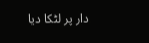دار پر لٹکا دیا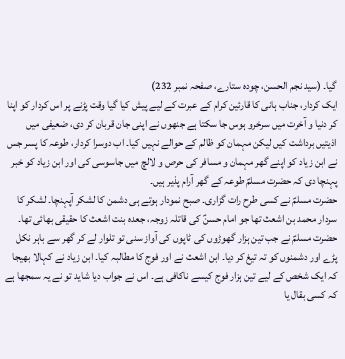گیا۔ (سید نجم الحسن، چودہ ستارے، صفحہ نمبر 232)
ایک کردار، جناب ہانی کا قارئین کرام کے عبرت کے لیے پیش کیا گیا وقت پڑنے پر اس کردار کو اپنا کر دنیا و آخرت میں سرخرو ہوس جا سکتا ہے جنھوں نے اپنی جان قربان کر دی، ضعیفی میں اذیتیں برداشت کیں لیکن مہمان کو ظالم کے حوالے نہیں کیا۔ اب دوسرا کردار، طوعہ کا پسر جس نے ابن زیاد کو اپنے گھر مہمان و مسافر کی حرص و لالچ میں جاسوسی کی اور ابن زیاد کو خبر پہنچا دی کہ حضرت مسلمؑ طوعہ کے گھر آرام پذیر ہیں۔
حضرت مسلمؑ نے کسی طرح رات گزاری۔ صبح نمودار ہوتے ہی دشمن کا لشکر آپہنچا۔ لشکر کا سردار محمد بن اشعث تھا جو امام حسنؑ کی قاتلہ زوجہ، جعدہ بنت اشعث کا حقیقی بھائی تھا۔
حضرت مسلمؑ نے جب تین ہزار گھوڑوں کی ٹاپوں کی آواز سنی تو تلوار لے کر گھر سے باہر نکل پڑے اور دشمنوں کو تہ تیغ کر دیا۔ ابن اشعث نے اور فوج کا مطالبہ کیا۔ ابن زیاد نے کہالا بھیجا کہ ایک شخص کے لیے تین ہزار فوج کیسے ناکافی ہے۔ اس نے جواب دیا شاید تو نے یہ سمجھا ہے کہ کسی بقال یا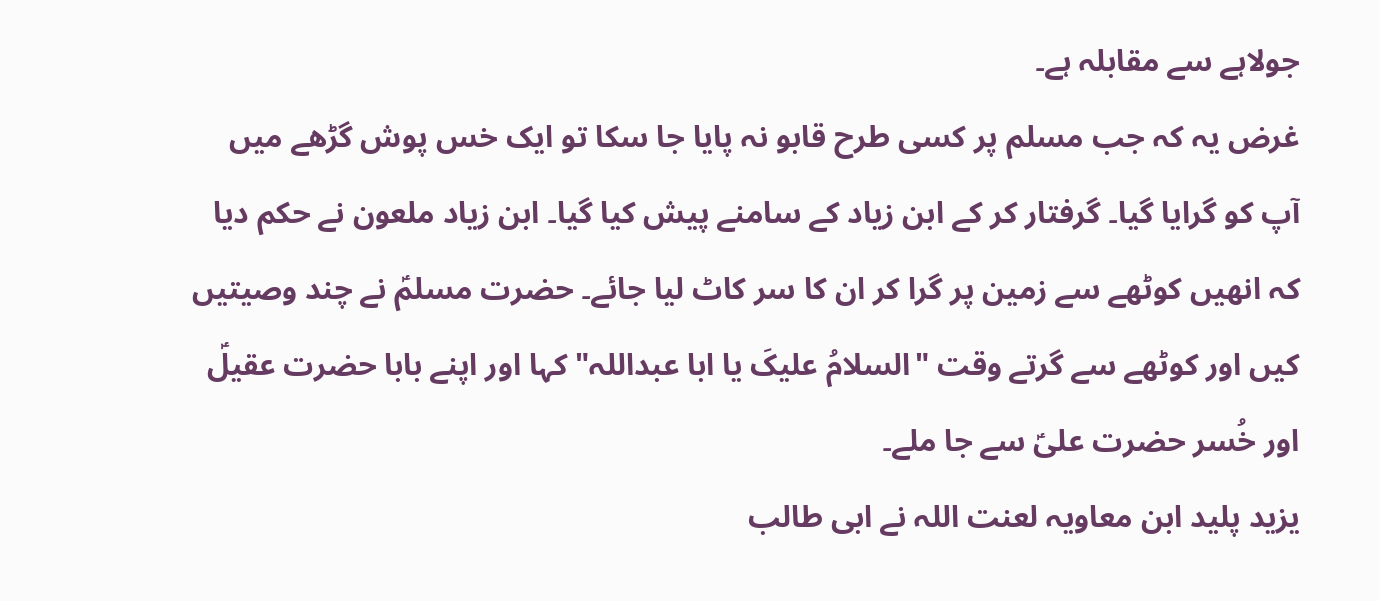جولاہے سے مقابلہ ہے۔
غرض یہ کہ جب مسلم پر کسی طرح قابو نہ پایا جا سکا تو ایک خس پوش گڑھے میں آپ کو گرایا گیا۔ گرفتار کر کے ابن زیاد کے سامنے پیش کیا گیا۔ ابن زیاد ملعون نے حکم دیا کہ انھیں کوٹھے سے زمین پر گرا کر ان کا سر کاٹ لیا جائے۔ حضرت مسلمؑ نے چند وصیتیں کیں اور کوٹھے سے گرتے وقت "السلامُ علیکَ یا ابا عبداللہ" کہا اور اپنے بابا حضرت عقیلؑ اور خُسر حضرت علیؑ سے جا ملے۔
یزید پلید ابن معاویہ لعنت اللہ نے ابی طالب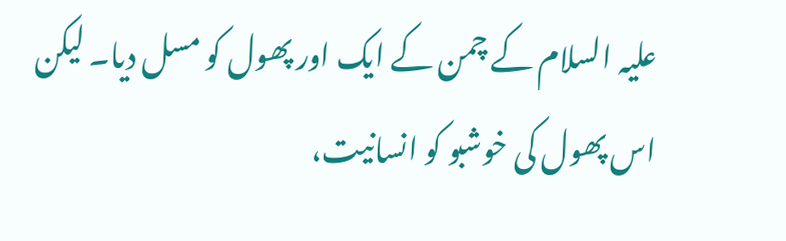علیہ السلام کے چمن کے ایک اور پھول کو مسل دیا۔ لیکن اس پھول کی خوشبو کو انسانیت،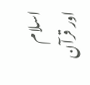اسلام اور قرآن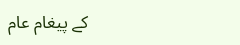کے پیغام عام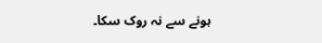ہونے سے نہ روک سکا۔